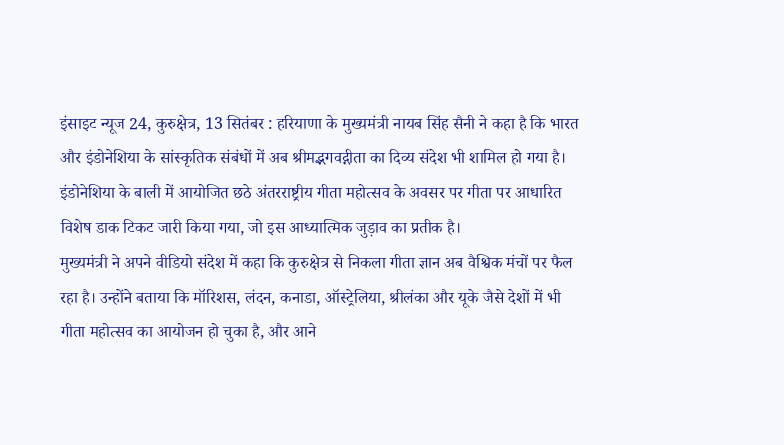इंसाइट न्यूज 24, कुरुक्षेत्र, 13 सितंबर : हरियाणा के मुख्यमंत्री नायब सिंह सैनी ने कहा है कि भारत और इंडोनेशिया के सांस्कृतिक संबंधों में अब श्रीमद्भगवद्गीता का दिव्य संदेश भी शामिल हो गया है। इंडोनेशिया के बाली में आयोजित छठे अंतरराष्ट्रीय गीता महोत्सव के अवसर पर गीता पर आधारित विशेष डाक टिकट जारी किया गया, जो इस आध्यात्मिक जुड़ाव का प्रतीक है।
मुख्यमंत्री ने अपने वीडियो संदेश में कहा कि कुरुक्षेत्र से निकला गीता ज्ञान अब वैश्विक मंचों पर फैल रहा है। उन्होंने बताया कि मॉरिशस, लंदन, कनाडा, ऑस्ट्रेलिया, श्रीलंका और यूके जैसे देशों में भी गीता महोत्सव का आयोजन हो चुका है, और आने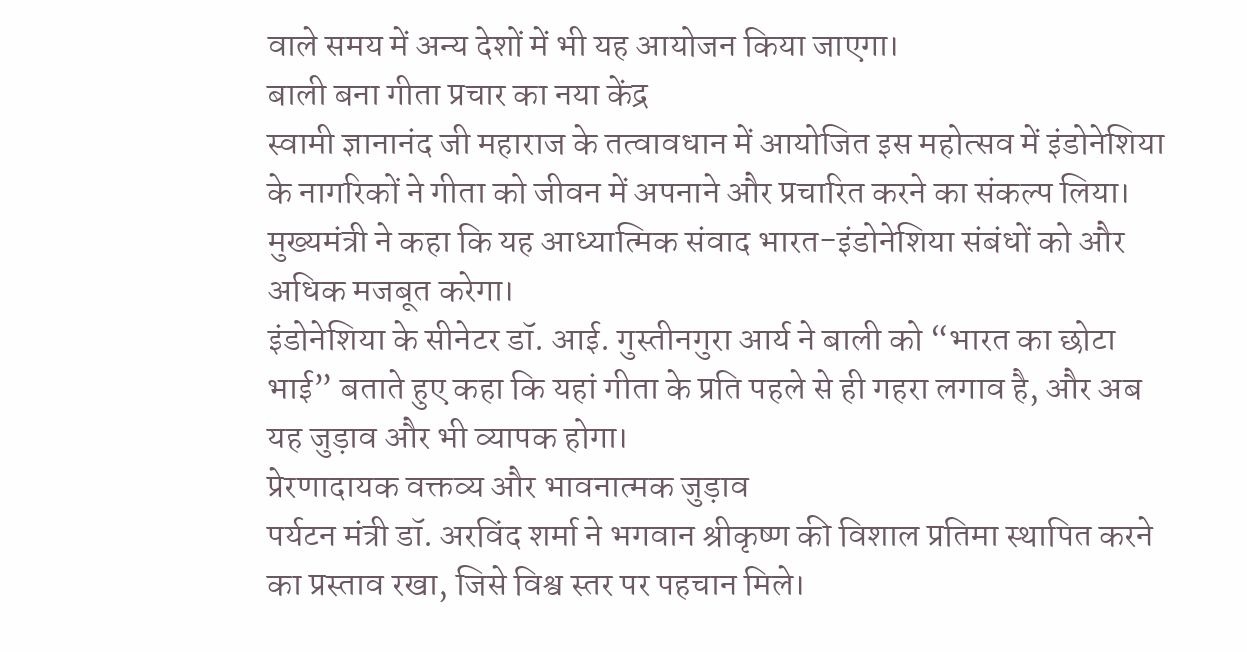वाले समय में अन्य देशों में भी यह आयोजन किया जाएगा।
बाली बना गीता प्रचार का नया केंद्र
स्वामी ज्ञानानंद जी महाराज के तत्वावधान में आयोजित इस महोत्सव में इंडोनेशिया के नागरिकों ने गीता को जीवन में अपनाने और प्रचारित करने का संकल्प लिया। मुख्यमंत्री ने कहा कि यह आध्यात्मिक संवाद भारत-इंडोनेशिया संबंधों को और अधिक मजबूत करेगा।
इंडोनेशिया के सीनेटर डॉ. आई. गुस्तीनगुरा आर्य ने बाली को “भारत का छोटा भाई” बताते हुए कहा कि यहां गीता के प्रति पहले से ही गहरा लगाव है, और अब यह जुड़ाव और भी व्यापक होगा।
प्रेरणादायक वक्तव्य और भावनात्मक जुड़ाव
पर्यटन मंत्री डॉ. अरविंद शर्मा ने भगवान श्रीकृष्ण की विशाल प्रतिमा स्थापित करने का प्रस्ताव रखा, जिसे विश्व स्तर पर पहचान मिले।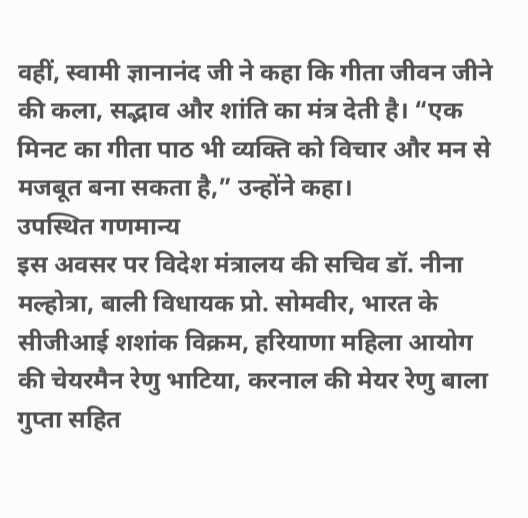वहीं, स्वामी ज्ञानानंद जी ने कहा कि गीता जीवन जीने की कला, सद्भाव और शांति का मंत्र देती है। “एक मिनट का गीता पाठ भी व्यक्ति को विचार और मन से मजबूत बना सकता है,” उन्होंने कहा।
उपस्थित गणमान्य
इस अवसर पर विदेश मंत्रालय की सचिव डॉ. नीना मल्होत्रा, बाली विधायक प्रो. सोमवीर, भारत के सीजीआई शशांक विक्रम, हरियाणा महिला आयोग की चेयरमैन रेणु भाटिया, करनाल की मेयर रेणु बाला गुप्ता सहित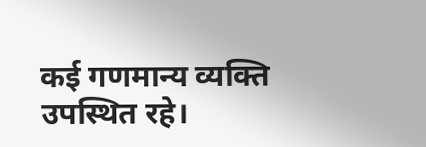कई गणमान्य व्यक्ति उपस्थित रहे।